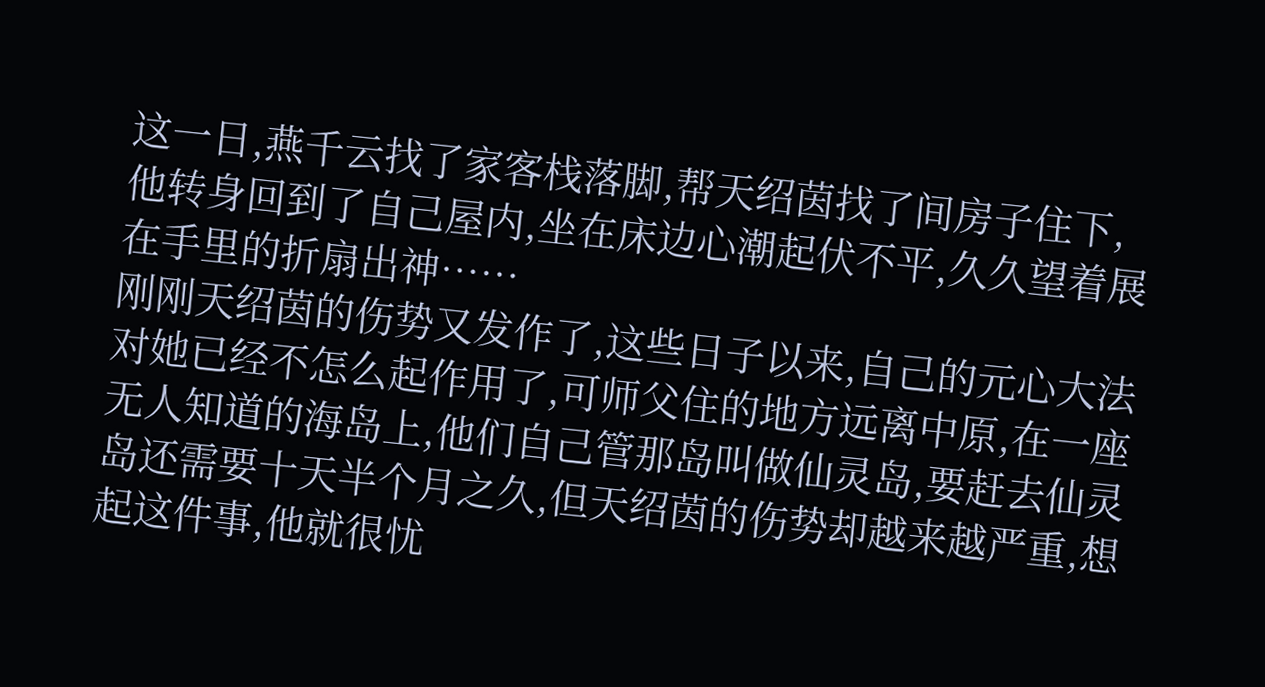这一日,燕千云找了家客栈落脚,帮天绍茵找了间房子住下,他转身回到了自己屋内,坐在床边心潮起伏不平,久久望着展在手里的折扇出神……
刚刚天绍茵的伤势又发作了,这些日子以来,自己的元心大法对她已经不怎么起作用了,可师父住的地方远离中原,在一座无人知道的海岛上,他们自己管那岛叫做仙灵岛,要赶去仙灵岛还需要十天半个月之久,但天绍茵的伤势却越来越严重,想起这件事,他就很忧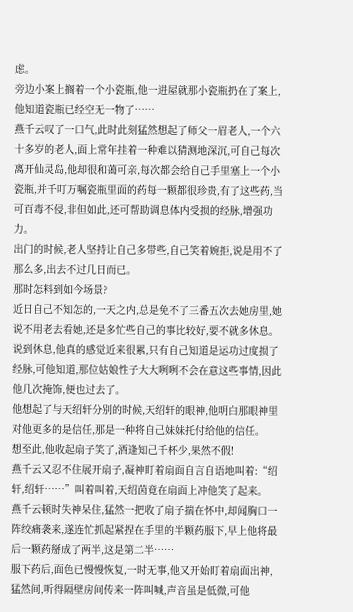虑。
旁边小案上搁着一个小瓷瓶,他一进屋就那小瓷瓶扔在了案上,他知道瓷瓶已经空无一物了……
燕千云叹了一口气,此时此刻猛然想起了师父一眉老人,一个六十多岁的老人,面上常年挂着一种难以猜测地深沉,可自己每次离开仙灵岛,他却很和蔼可亲,每次都会给自己手里塞上一个小瓷瓶,并千叮万嘱瓷瓶里面的药每一颗都很珍贵,有了这些药,当可百毒不侵,非但如此,还可帮助调息体内受损的经脉,增强功力。
出门的时候,老人坚持让自己多带些,自己笑着婉拒,说是用不了那么多,出去不过几日而已。
那时怎料到如今场景?
近日自己不知怎的,一天之内,总是免不了三番五次去她房里,她说不用老去看她,还是多忙些自己的事比较好,要不就多休息。
说到休息,他真的感觉近来很累,只有自己知道是运功过度损了经脉,可他知道,那位姑娘性子大大咧咧不会在意这些事情,因此他几次掩饰,便也过去了。
他想起了与天绍轩分别的时候,天绍轩的眼神,他明白那眼神里对他更多的是信任,那是一种将自己妹妹托付给他的信任。
想至此,他收起扇子笑了,酒逢知己千杯少,果然不假!
燕千云又忍不住展开扇子,凝神盯着扇面自言自语地叫着:“绍轩,绍轩……”叫着叫着,天绍茵竟在扇面上冲他笑了起来。
燕千云顿时失神呆住,猛然一把收了扇子揣在怀中,却闻胸口一阵绞痛袭来,遂连忙抓起紧捏在手里的半颗药服下,早上他将最后一颗药掰成了两半,这是第二半……
服下药后,面色已慢慢恢复,一时无事,他又开始盯着扇面出神,猛然间,听得隔壁房间传来一阵叫喊,声音虽是低微,可他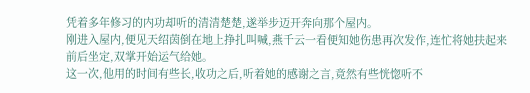凭着多年修习的内功却听的清清楚楚,遂举步迈开奔向那个屋内。
刚进入屋内,便见天绍茵倒在地上挣扎叫喊,燕千云一看便知她伤患再次发作,连忙将她扶起来前后坐定,双掌开始运气给她。
这一次,他用的时间有些长,收功之后,听着她的感谢之言,竟然有些恍惚听不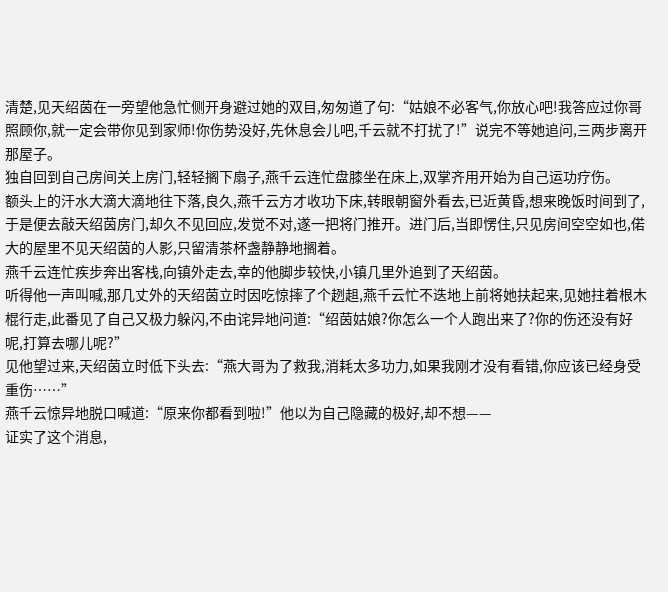清楚,见天绍茵在一旁望他急忙侧开身避过她的双目,匆匆道了句:“姑娘不必客气,你放心吧!我答应过你哥照顾你,就一定会带你见到家师!你伤势没好,先休息会儿吧,千云就不打扰了!”说完不等她追问,三两步离开那屋子。
独自回到自己房间关上房门,轻轻搁下扇子,燕千云连忙盘膝坐在床上,双掌齐用开始为自己运功疗伤。
额头上的汗水大滴大滴地往下落,良久,燕千云方才收功下床,转眼朝窗外看去,已近黄昏,想来晚饭时间到了,于是便去敲天绍茵房门,却久不见回应,发觉不对,遂一把将门推开。进门后,当即愣住,只见房间空空如也,偌大的屋里不见天绍茵的人影,只留清茶杯盏静静地搁着。
燕千云连忙疾步奔出客栈,向镇外走去,幸的他脚步较快,小镇几里外追到了天绍茵。
听得他一声叫喊,那几丈外的天绍茵立时因吃惊摔了个趔趄,燕千云忙不迭地上前将她扶起来,见她拄着根木棍行走,此番见了自己又极力躲闪,不由诧异地问道:“绍茵姑娘?你怎么一个人跑出来了?你的伤还没有好呢,打算去哪儿呢?”
见他望过来,天绍茵立时低下头去:“燕大哥为了救我,消耗太多功力,如果我刚才没有看错,你应该已经身受重伤……”
燕千云惊异地脱口喊道:“原来你都看到啦!”他以为自己隐藏的极好,却不想——
证实了这个消息,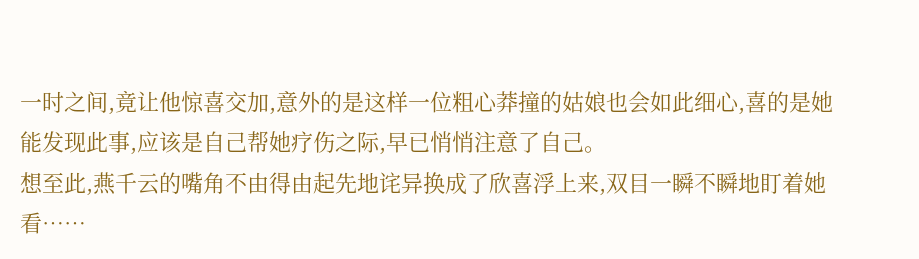一时之间,竟让他惊喜交加,意外的是这样一位粗心莽撞的姑娘也会如此细心,喜的是她能发现此事,应该是自己帮她疗伤之际,早已悄悄注意了自己。
想至此,燕千云的嘴角不由得由起先地诧异换成了欣喜浮上来,双目一瞬不瞬地盯着她看……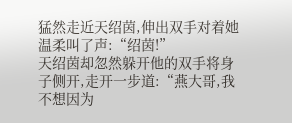猛然走近天绍茵,伸出双手对着她温柔叫了声:“绍茵!”
天绍茵却忽然躲开他的双手将身子侧开,走开一步道:“燕大哥,我不想因为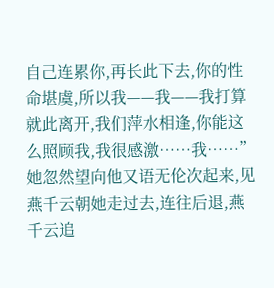自己连累你,再长此下去,你的性命堪虞,所以我——我——我打算就此离开,我们萍水相逢,你能这么照顾我,我很感激……我……”
她忽然望向他又语无伦次起来,见燕千云朝她走过去,连往后退,燕千云追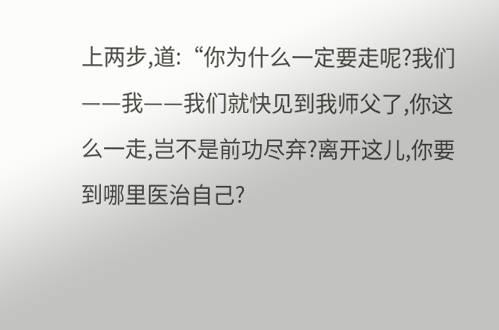上两步,道:“你为什么一定要走呢?我们——我——我们就快见到我师父了,你这么一走,岂不是前功尽弃?离开这儿,你要到哪里医治自己?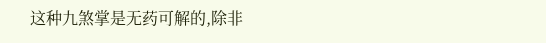这种九煞掌是无药可解的,除非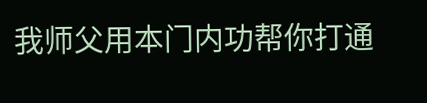我师父用本门内功帮你打通